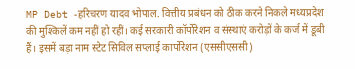MP Debt -हरिचरण यादव भोपाल. वित्तीय प्रबंधन को ठीक करने निकले मध्यप्रदेश की मुश्किलें कम नहीं हो रहीं। कई सरकारी कॉर्पोरेशन व संस्थाएं करोड़ों के कर्ज में डूबी हैं। इसमें बड़ा नाम स्टेट सिविल सप्लाई कार्पोरेशन (एससीएससी)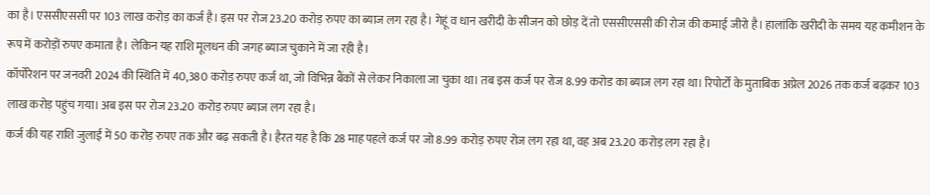का है। एससीएससी पर 103 लाख करोड़ का कर्ज है। इस पर रोज 23.20 करोड़ रुपए का ब्याज लग रहा है। गेहूं व धान खरीदी के सीजन को छोड़ दें तो एससीएससी की रोज की कमाई जीरो है। हालांकि खरीदी के समय यह कमीशन के रूप में करोड़ों रुपए कमाता है। लेकिन यह राशि मूलधन की जगह ब्याज चुकाने में जा रही है।
कॉर्पोरेशन पर जनवरी 2024 की स्थिति में 40,380 करोड़ रुपए कर्ज था, जो विभिन्न बैंकों से लेकर निकाला जा चुका था। तब इस कर्ज पर रोज 8.99 करोड का ब्याज लग रहा था। रिपोर्टों के मुताबिक अप्रेल 2026 तक कर्ज बढ़कर 103 लाख करोड़ पहुंच गया। अब इस पर रोज 23.20 करोड़ रुपए ब्याज लग रहा है।
कर्ज की यह राशि जुलाई में 50 करोड़ रुपए तक और बढ़ सकती है। हैरत यह है कि 28 माह पहले कर्ज पर जो 8.99 करोड़ रुपए रोज लग रहा था, वह अब 23.20 करोड़ लग रहा है।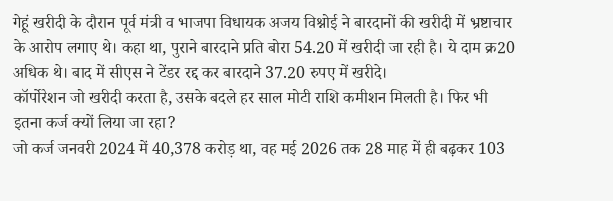गेहूं खरीदी के दौरान पूर्व मंत्री व भाजपा विधायक अजय विश्नोई ने बारदानों की खरीदी में भ्रष्टाचार के आरोप लगाए थे। कहा था, पुराने बारदाने प्रति बोरा 54.20 में खरीदी जा रही है। ये दाम क्र20 अधिक थे। बाद में सीएस ने टेंडर रद्द कर बारदाने 37.20 रुपए में खरीदे।
कॉर्पोरेशन जो खरीदी करता है, उसके बदले हर साल मोटी राशि कमीशन मिलती है। फिर भी इतना कर्ज क्यों लिया जा रहा?
जो कर्ज जनवरी 2024 में 40,378 करोड़ था, वह मई 2026 तक 28 माह में ही बढ़कर 103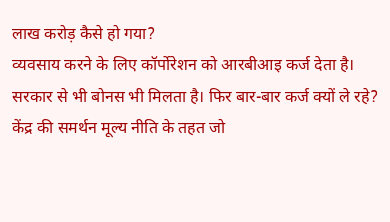लाख करोड़ कैसे हो गया?
व्यवसाय करने के लिए कॉर्पोरेशन को आरबीआइ कर्ज देता है। सरकार से भी बोनस भी मिलता है। फिर बार-बार कर्ज क्यों ले रहे?
केंद्र की समर्थन मूल्य नीति के तहत जो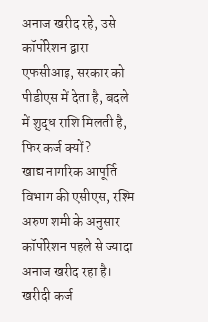अनाज खरीद रहे, उसे कॉर्पोरेशन द्वारा एफसीआइ, सरकार को पीडीएस में देता है, बदले में शुद्ध राशि मिलती है, फिर कर्ज क्यों?
खाद्य नागरिक आपूर्ति विभाग की एसीएस, रश्मि अरुण शमी के अनुसार कॉर्पोरेशन पहले से ज्यादा अनाज खरीद रहा है। खरीदी कर्ज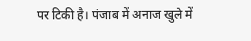पर टिकी है। पंजाब में अनाज खुले में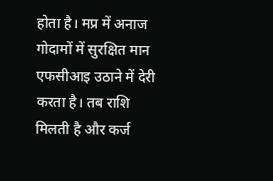होता है। मप्र में अनाज गोदामों में सुरक्षित मान एफसीआइ उठाने में देरी करता है। तब राशि मिलती है और कर्ज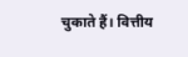चुकाते हैं। वित्तीय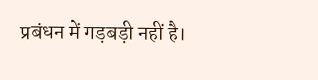प्रबंधन में गड़बड़ी नहीं है।